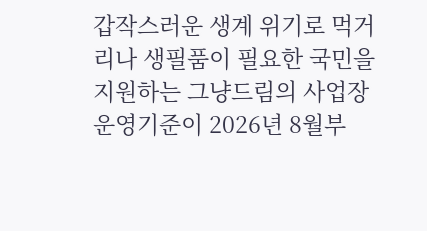갑작스러운 생계 위기로 먹거리나 생필품이 필요한 국민을 지원하는 그냥드림의 사업장 운영기준이 2026년 8월부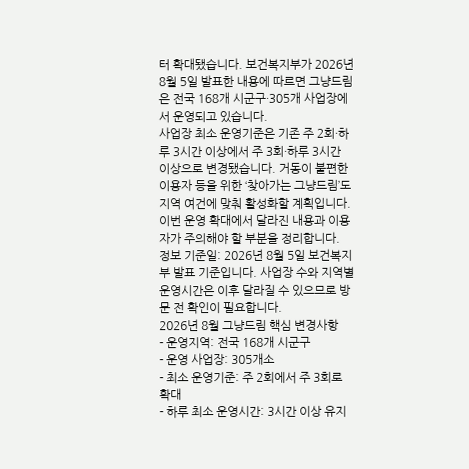터 확대됐습니다. 보건복지부가 2026년 8월 5일 발표한 내용에 따르면 그냥드림은 전국 168개 시군구·305개 사업장에서 운영되고 있습니다.
사업장 최소 운영기준은 기존 주 2회·하루 3시간 이상에서 주 3회·하루 3시간 이상으로 변경됐습니다. 거동이 불편한 이용자 등을 위한 ‘찾아가는 그냥드림’도 지역 여건에 맞춰 활성화할 계획입니다. 이번 운영 확대에서 달라진 내용과 이용자가 주의해야 할 부분을 정리합니다.
정보 기준일: 2026년 8월 5일 보건복지부 발표 기준입니다. 사업장 수와 지역별 운영시간은 이후 달라질 수 있으므로 방문 전 확인이 필요합니다.
2026년 8월 그냥드림 핵심 변경사항
- 운영지역: 전국 168개 시군구
- 운영 사업장: 305개소
- 최소 운영기준: 주 2회에서 주 3회로 확대
- 하루 최소 운영시간: 3시간 이상 유지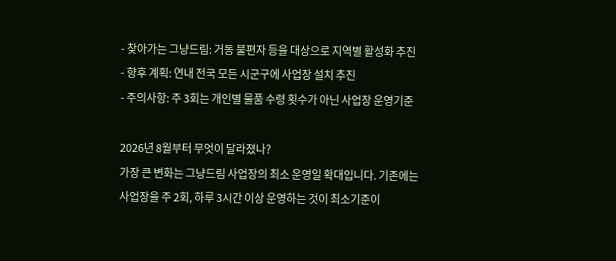- 찾아가는 그냥드림: 거동 불편자 등을 대상으로 지역별 활성화 추진
- 향후 계획: 연내 전국 모든 시군구에 사업장 설치 추진
- 주의사항: 주 3회는 개인별 물품 수령 횟수가 아닌 사업장 운영기준

2026년 8월부터 무엇이 달라졌나?
가장 큰 변화는 그냥드림 사업장의 최소 운영일 확대입니다. 기존에는 사업장을 주 2회, 하루 3시간 이상 운영하는 것이 최소기준이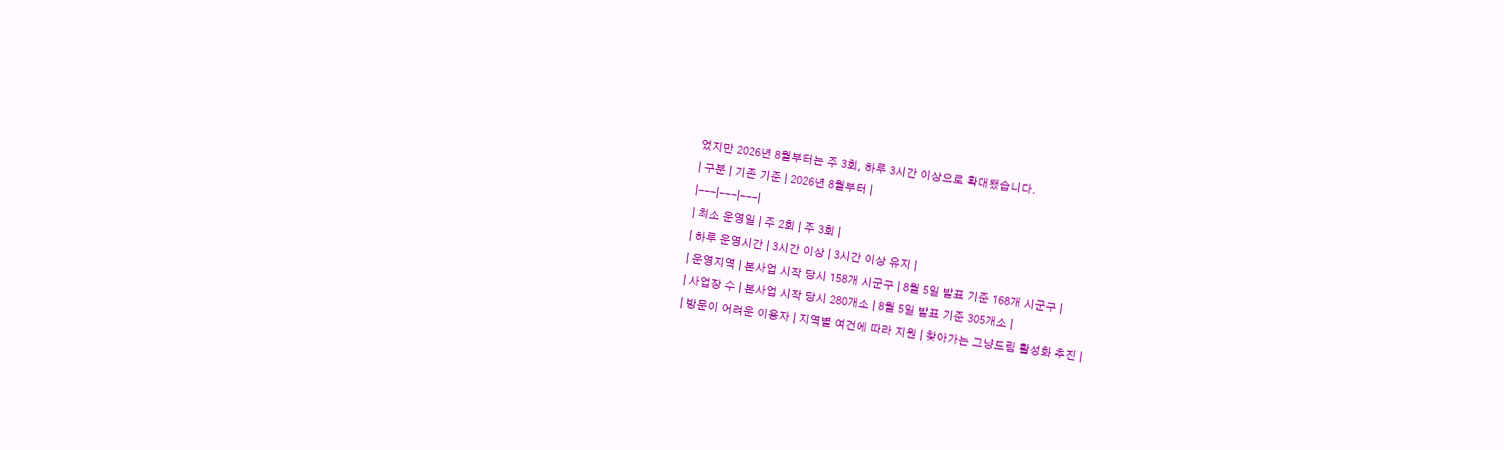었지만 2026년 8월부터는 주 3회, 하루 3시간 이상으로 확대됐습니다.
| 구분 | 기존 기준 | 2026년 8월부터 |
|---|---|---|
| 최소 운영일 | 주 2회 | 주 3회 |
| 하루 운영시간 | 3시간 이상 | 3시간 이상 유지 |
| 운영지역 | 본사업 시작 당시 158개 시군구 | 8월 5일 발표 기준 168개 시군구 |
| 사업장 수 | 본사업 시작 당시 280개소 | 8월 5일 발표 기준 305개소 |
| 방문이 어려운 이용자 | 지역별 여건에 따라 지원 | 찾아가는 그냥드림 활성화 추진 |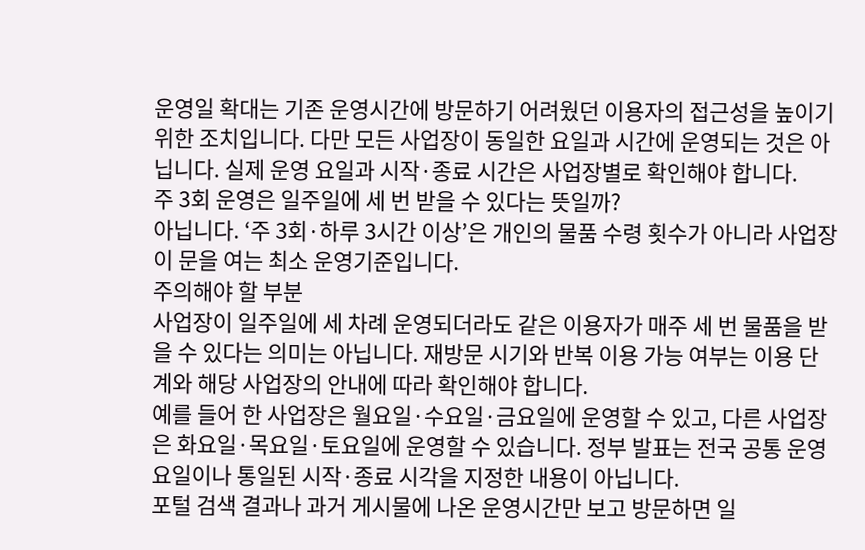운영일 확대는 기존 운영시간에 방문하기 어려웠던 이용자의 접근성을 높이기 위한 조치입니다. 다만 모든 사업장이 동일한 요일과 시간에 운영되는 것은 아닙니다. 실제 운영 요일과 시작·종료 시간은 사업장별로 확인해야 합니다.
주 3회 운영은 일주일에 세 번 받을 수 있다는 뜻일까?
아닙니다. ‘주 3회·하루 3시간 이상’은 개인의 물품 수령 횟수가 아니라 사업장이 문을 여는 최소 운영기준입니다.
주의해야 할 부분
사업장이 일주일에 세 차례 운영되더라도 같은 이용자가 매주 세 번 물품을 받을 수 있다는 의미는 아닙니다. 재방문 시기와 반복 이용 가능 여부는 이용 단계와 해당 사업장의 안내에 따라 확인해야 합니다.
예를 들어 한 사업장은 월요일·수요일·금요일에 운영할 수 있고, 다른 사업장은 화요일·목요일·토요일에 운영할 수 있습니다. 정부 발표는 전국 공통 운영 요일이나 통일된 시작·종료 시각을 지정한 내용이 아닙니다.
포털 검색 결과나 과거 게시물에 나온 운영시간만 보고 방문하면 일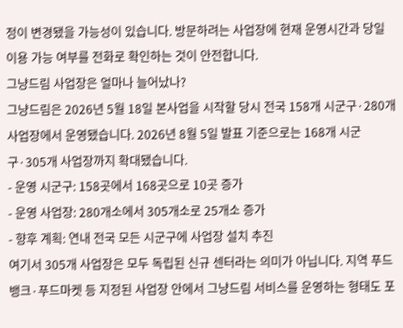정이 변경됐을 가능성이 있습니다. 방문하려는 사업장에 현재 운영시간과 당일 이용 가능 여부를 전화로 확인하는 것이 안전합니다.
그냥드림 사업장은 얼마나 늘어났나?
그냥드림은 2026년 5월 18일 본사업을 시작할 당시 전국 158개 시군구·280개 사업장에서 운영됐습니다. 2026년 8월 5일 발표 기준으로는 168개 시군구·305개 사업장까지 확대됐습니다.
- 운영 시군구: 158곳에서 168곳으로 10곳 증가
- 운영 사업장: 280개소에서 305개소로 25개소 증가
- 향후 계획: 연내 전국 모든 시군구에 사업장 설치 추진
여기서 305개 사업장은 모두 독립된 신규 센터라는 의미가 아닙니다. 지역 푸드뱅크·푸드마켓 등 지정된 사업장 안에서 그냥드림 서비스를 운영하는 형태도 포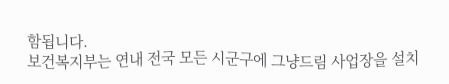함됩니다.
보건복지부는 연내 전국 모든 시군구에 그냥드림 사업장을 설치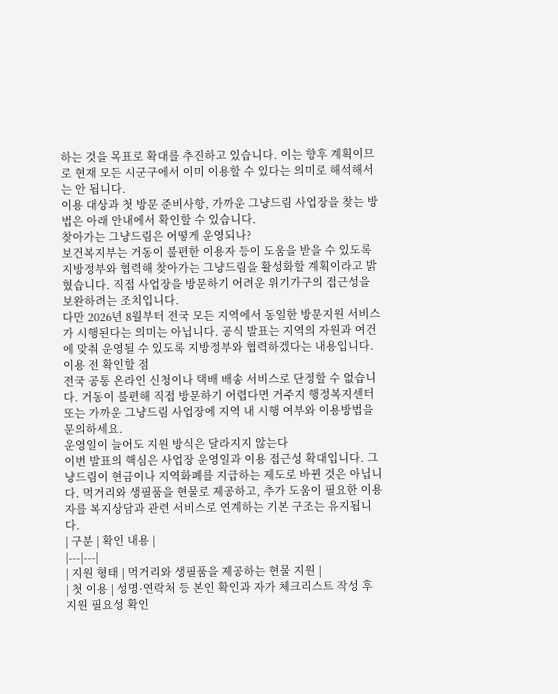하는 것을 목표로 확대를 추진하고 있습니다. 이는 향후 계획이므로 현재 모든 시군구에서 이미 이용할 수 있다는 의미로 해석해서는 안 됩니다.
이용 대상과 첫 방문 준비사항, 가까운 그냥드림 사업장을 찾는 방법은 아래 안내에서 확인할 수 있습니다.
찾아가는 그냥드림은 어떻게 운영되나?
보건복지부는 거동이 불편한 이용자 등이 도움을 받을 수 있도록 지방정부와 협력해 찾아가는 그냥드림을 활성화할 계획이라고 밝혔습니다. 직접 사업장을 방문하기 어려운 위기가구의 접근성을 보완하려는 조치입니다.
다만 2026년 8월부터 전국 모든 지역에서 동일한 방문지원 서비스가 시행된다는 의미는 아닙니다. 공식 발표는 지역의 자원과 여건에 맞춰 운영될 수 있도록 지방정부와 협력하겠다는 내용입니다.
이용 전 확인할 점
전국 공통 온라인 신청이나 택배 배송 서비스로 단정할 수 없습니다. 거동이 불편해 직접 방문하기 어렵다면 거주지 행정복지센터 또는 가까운 그냥드림 사업장에 지역 내 시행 여부와 이용방법을 문의하세요.
운영일이 늘어도 지원 방식은 달라지지 않는다
이번 발표의 핵심은 사업장 운영일과 이용 접근성 확대입니다. 그냥드림이 현금이나 지역화폐를 지급하는 제도로 바뀐 것은 아닙니다. 먹거리와 생필품을 현물로 제공하고, 추가 도움이 필요한 이용자를 복지상담과 관련 서비스로 연계하는 기본 구조는 유지됩니다.
| 구분 | 확인 내용 |
|---|---|
| 지원 형태 | 먹거리와 생필품을 제공하는 현물 지원 |
| 첫 이용 | 성명·연락처 등 본인 확인과 자가 체크리스트 작성 후 지원 필요성 확인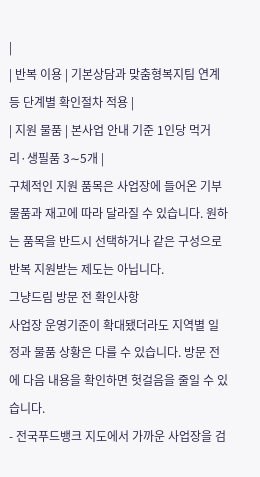|
| 반복 이용 | 기본상담과 맞춤형복지팀 연계 등 단계별 확인절차 적용 |
| 지원 물품 | 본사업 안내 기준 1인당 먹거리·생필품 3∼5개 |
구체적인 지원 품목은 사업장에 들어온 기부 물품과 재고에 따라 달라질 수 있습니다. 원하는 품목을 반드시 선택하거나 같은 구성으로 반복 지원받는 제도는 아닙니다.
그냥드림 방문 전 확인사항
사업장 운영기준이 확대됐더라도 지역별 일정과 물품 상황은 다를 수 있습니다. 방문 전에 다음 내용을 확인하면 헛걸음을 줄일 수 있습니다.
- 전국푸드뱅크 지도에서 가까운 사업장을 검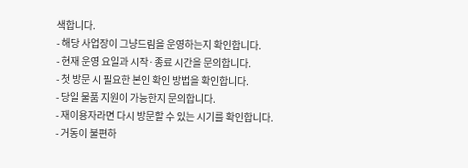색합니다.
- 해당 사업장이 그냥드림을 운영하는지 확인합니다.
- 현재 운영 요일과 시작·종료 시간을 문의합니다.
- 첫 방문 시 필요한 본인 확인 방법을 확인합니다.
- 당일 물품 지원이 가능한지 문의합니다.
- 재이용자라면 다시 방문할 수 있는 시기를 확인합니다.
- 거동이 불편하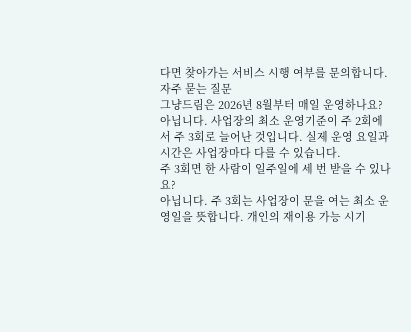다면 찾아가는 서비스 시행 여부를 문의합니다.
자주 묻는 질문
그냥드림은 2026년 8월부터 매일 운영하나요?
아닙니다. 사업장의 최소 운영기준이 주 2회에서 주 3회로 늘어난 것입니다. 실제 운영 요일과 시간은 사업장마다 다를 수 있습니다.
주 3회면 한 사람이 일주일에 세 번 받을 수 있나요?
아닙니다. 주 3회는 사업장이 문을 여는 최소 운영일을 뜻합니다. 개인의 재이용 가능 시기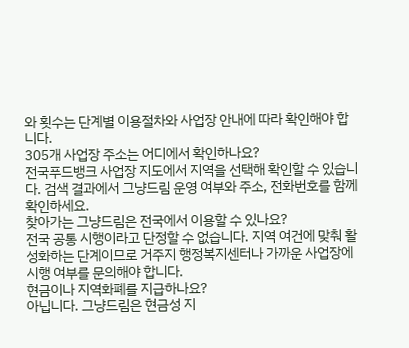와 횟수는 단계별 이용절차와 사업장 안내에 따라 확인해야 합니다.
305개 사업장 주소는 어디에서 확인하나요?
전국푸드뱅크 사업장 지도에서 지역을 선택해 확인할 수 있습니다. 검색 결과에서 그냥드림 운영 여부와 주소, 전화번호를 함께 확인하세요.
찾아가는 그냥드림은 전국에서 이용할 수 있나요?
전국 공통 시행이라고 단정할 수 없습니다. 지역 여건에 맞춰 활성화하는 단계이므로 거주지 행정복지센터나 가까운 사업장에 시행 여부를 문의해야 합니다.
현금이나 지역화폐를 지급하나요?
아닙니다. 그냥드림은 현금성 지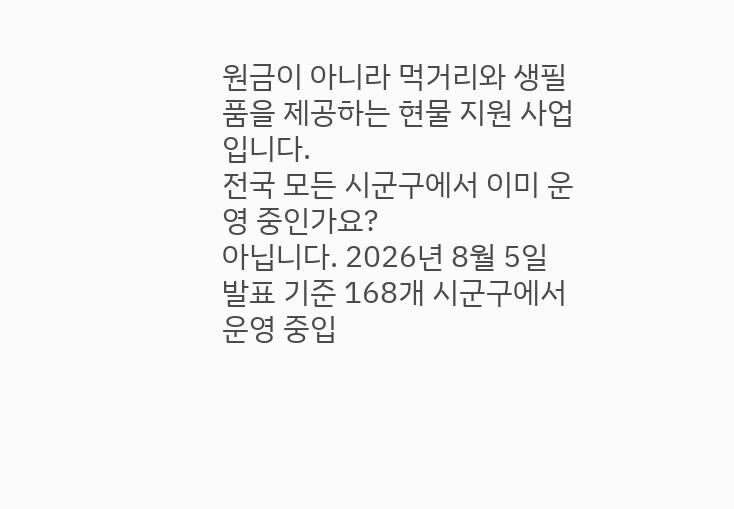원금이 아니라 먹거리와 생필품을 제공하는 현물 지원 사업입니다.
전국 모든 시군구에서 이미 운영 중인가요?
아닙니다. 2026년 8월 5일 발표 기준 168개 시군구에서 운영 중입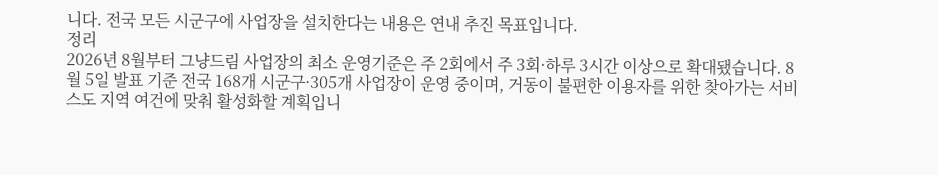니다. 전국 모든 시군구에 사업장을 설치한다는 내용은 연내 추진 목표입니다.
정리
2026년 8월부터 그냥드림 사업장의 최소 운영기준은 주 2회에서 주 3회·하루 3시간 이상으로 확대됐습니다. 8월 5일 발표 기준 전국 168개 시군구·305개 사업장이 운영 중이며, 거동이 불편한 이용자를 위한 찾아가는 서비스도 지역 여건에 맞춰 활성화할 계획입니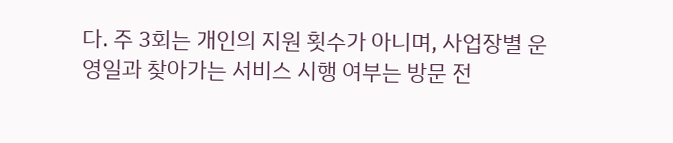다. 주 3회는 개인의 지원 횟수가 아니며, 사업장별 운영일과 찾아가는 서비스 시행 여부는 방문 전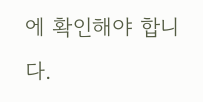에 확인해야 합니다.